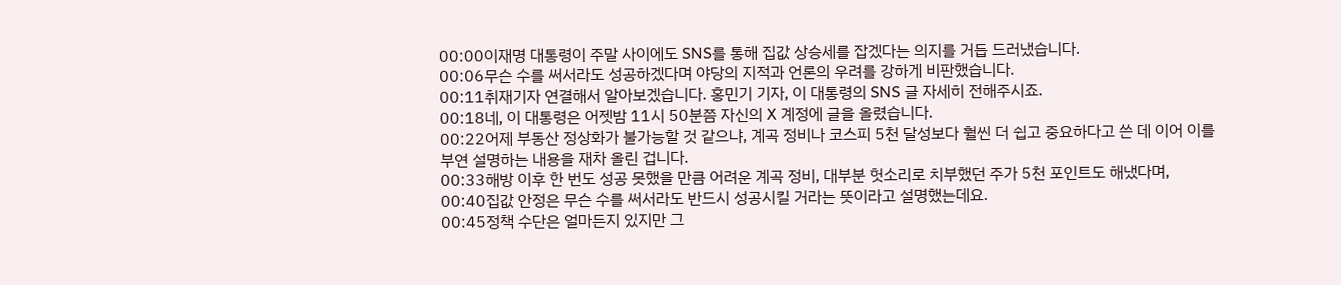00:00이재명 대통령이 주말 사이에도 SNS를 통해 집값 상승세를 잡겠다는 의지를 거듭 드러냈습니다.
00:06무슨 수를 써서라도 성공하겠다며 야당의 지적과 언론의 우려를 강하게 비판했습니다.
00:11취재기자 연결해서 알아보겠습니다. 홍민기 기자, 이 대통령의 SNS 글 자세히 전해주시죠.
00:18네, 이 대통령은 어젯밤 11시 50분쯤 자신의 X 계정에 글을 올렸습니다.
00:22어제 부동산 정상화가 불가능할 것 같으냐, 계곡 정비나 코스피 5천 달성보다 훨씬 더 쉽고 중요하다고 쓴 데 이어 이를 부연 설명하는 내용을 재차 올린 겁니다.
00:33해방 이후 한 번도 성공 못했을 만큼 어려운 계곡 정비, 대부분 헛소리로 치부했던 주가 5천 포인트도 해냈다며,
00:40집값 안정은 무슨 수를 써서라도 반드시 성공시킬 거라는 뜻이라고 설명했는데요.
00:45정책 수단은 얼마든지 있지만 그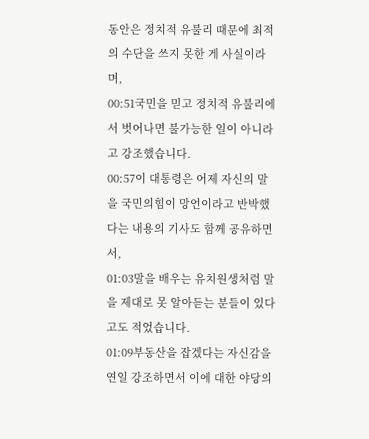동안은 정치적 유불리 때문에 최적의 수단을 쓰지 못한 게 사실이라며,
00:51국민을 믿고 정치적 유불리에서 벗어나면 불가능한 일이 아니라고 강조했습니다.
00:57이 대통령은 어제 자신의 말을 국민의힘이 망언이라고 반박했다는 내용의 기사도 함께 공유하면서,
01:03말을 배우는 유치원생처럼 말을 제대로 못 알아듣는 분들이 있다고도 적었습니다.
01:09부동산을 잡겠다는 자신감을 연일 강조하면서 이에 대한 야당의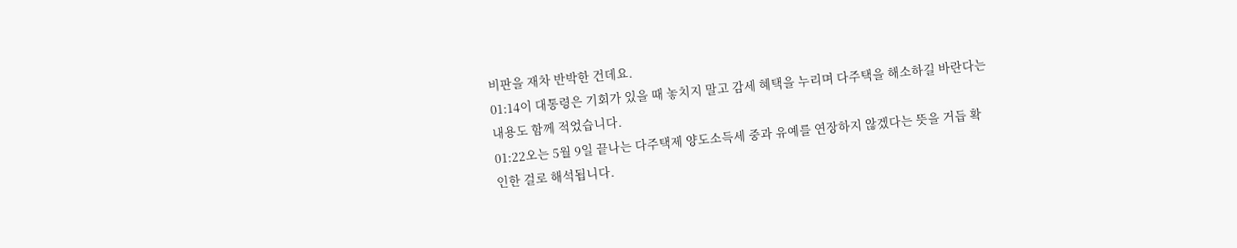비판을 재차 반박한 건데요.
01:14이 대통령은 기회가 있을 때 놓치지 말고 감세 혜택을 누리며 다주택을 해소하길 바란다는 내용도 함께 적었습니다.
01:22오는 5월 9일 끝나는 다주택제 양도소득세 중과 유예를 연장하지 않겠다는 뜻을 거듭 확인한 걸로 해석됩니다.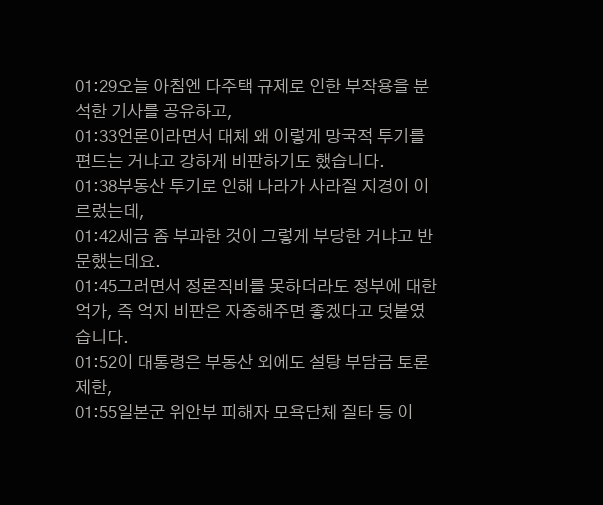01:29오늘 아침엔 다주택 규제로 인한 부작용을 분석한 기사를 공유하고,
01:33언론이라면서 대체 왜 이렇게 망국적 투기를 편드는 거냐고 강하게 비판하기도 했습니다.
01:38부동산 투기로 인해 나라가 사라질 지경이 이르렀는데,
01:42세금 좀 부과한 것이 그렇게 부당한 거냐고 반문했는데요.
01:45그러면서 정론직비를 못하더라도 정부에 대한 억가, 즉 억지 비판은 자중해주면 좋겠다고 덧붙였습니다.
01:52이 대통령은 부동산 외에도 설탕 부담금 토론 제한,
01:55일본군 위안부 피해자 모욕단체 질타 등 이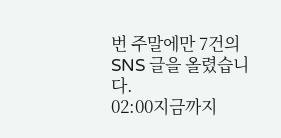번 주말에만 7건의 SNS 글을 올렸습니다.
02:00지금까지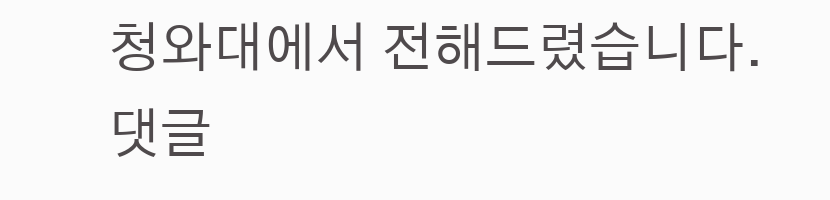청와대에서 전해드렸습니다.
댓글